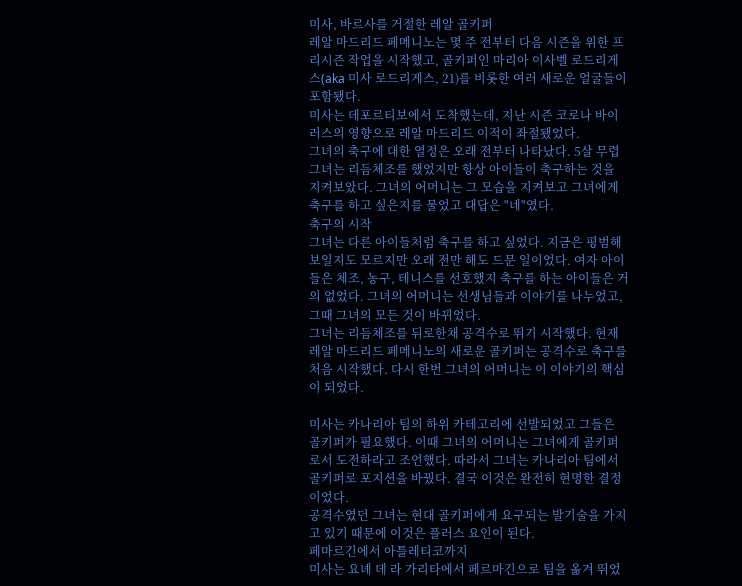미사, 바르사를 거절한 레알 골키퍼
레알 마드리드 페메니노는 몇 주 전부터 다음 시즌을 위한 프리시즌 작업을 시작했고, 골키퍼인 마리아 이사벨 로드리게스(aka 미사 로드리게스, 21)를 비롯한 여러 새로운 얼굴들이 포함됐다.
미사는 데포르티보에서 도착했는데, 지난 시즌 코로나 바이러스의 영향으로 레알 마드리드 이적이 좌절됐었다.
그녀의 축구에 대한 열정은 오래 전부터 나타났다. 5살 무렵 그녀는 리듬체조를 했었지만 항상 아이들이 축구하는 것을 지켜보았다. 그녀의 어머니는 그 모습을 지켜보고 그녀에게 축구를 하고 싶은지를 물었고 대답은 "네"였다.
축구의 시작
그녀는 다른 아이들처럼 축구를 하고 싶었다. 지금은 평범해 보일지도 모르지만 오래 전만 해도 드문 일이었다. 여자 아이들은 체조, 농구, 테니스를 선호했지 축구를 하는 아이들은 거의 없었다. 그녀의 어머니는 선생님들과 이야기를 나누었고, 그때 그녀의 모든 것이 바뀌었다.
그녀는 리듬체조를 뒤로한채 공격수로 뛰기 시작했다. 현재 레알 마드리드 페메니노의 새로운 골키퍼는 공격수로 축구를 처음 시작했다. 다시 한번 그녀의 어머니는 이 이야기의 핵심이 되었다.

미사는 카나리아 팀의 하위 카테고리에 선발되었고 그들은 골키퍼가 필요했다. 이때 그녀의 어머니는 그녀에게 골키퍼로서 도전하라고 조언했다. 따라서 그녀는 카나리아 팀에서 골키퍼로 포지션을 바꿨다. 결국 이것은 완전히 현명한 결정이었다.
공격수였던 그녀는 현대 골키퍼에게 요구되는 발기술을 가지고 있기 때문에 이것은 플러스 요인이 된다.
페마르긴에서 아틀레티코까지
미사는 요녜 데 라 가리타에서 페르마긴으로 팀을 옮겨 뛰었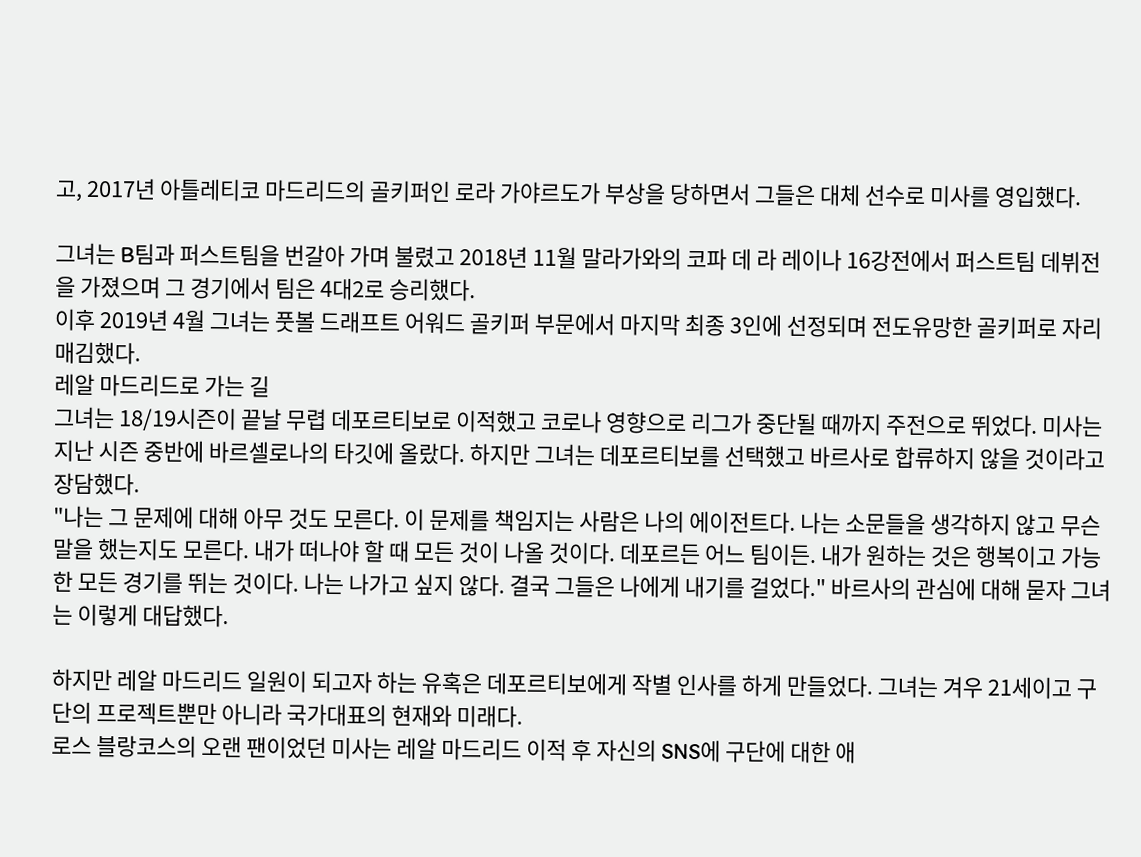고, 2017년 아틀레티코 마드리드의 골키퍼인 로라 가야르도가 부상을 당하면서 그들은 대체 선수로 미사를 영입했다.

그녀는 B팀과 퍼스트팀을 번갈아 가며 불렸고 2018년 11월 말라가와의 코파 데 라 레이나 16강전에서 퍼스트팀 데뷔전을 가졌으며 그 경기에서 팀은 4대2로 승리했다.
이후 2019년 4월 그녀는 풋볼 드래프트 어워드 골키퍼 부문에서 마지막 최종 3인에 선정되며 전도유망한 골키퍼로 자리매김했다.
레알 마드리드로 가는 길
그녀는 18/19시즌이 끝날 무렵 데포르티보로 이적했고 코로나 영향으로 리그가 중단될 때까지 주전으로 뛰었다. 미사는 지난 시즌 중반에 바르셀로나의 타깃에 올랐다. 하지만 그녀는 데포르티보를 선택했고 바르사로 합류하지 않을 것이라고 장담했다.
"나는 그 문제에 대해 아무 것도 모른다. 이 문제를 책임지는 사람은 나의 에이전트다. 나는 소문들을 생각하지 않고 무슨 말을 했는지도 모른다. 내가 떠나야 할 때 모든 것이 나올 것이다. 데포르든 어느 팀이든. 내가 원하는 것은 행복이고 가능한 모든 경기를 뛰는 것이다. 나는 나가고 싶지 않다. 결국 그들은 나에게 내기를 걸었다." 바르사의 관심에 대해 묻자 그녀는 이렇게 대답했다.

하지만 레알 마드리드 일원이 되고자 하는 유혹은 데포르티보에게 작별 인사를 하게 만들었다. 그녀는 겨우 21세이고 구단의 프로젝트뿐만 아니라 국가대표의 현재와 미래다.
로스 블랑코스의 오랜 팬이었던 미사는 레알 마드리드 이적 후 자신의 SNS에 구단에 대한 애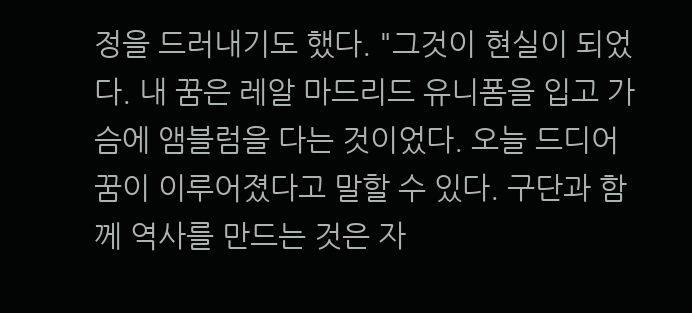정을 드러내기도 했다. "그것이 현실이 되었다. 내 꿈은 레알 마드리드 유니폼을 입고 가슴에 앰블럼을 다는 것이었다. 오늘 드디어 꿈이 이루어졌다고 말할 수 있다. 구단과 함께 역사를 만드는 것은 자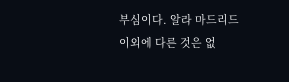부심이다. 알라 마드리드 이외에 다른 것은 없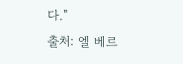다."
출처: 엘 베르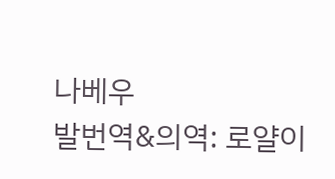나베우
발번역&의역: 로얄이